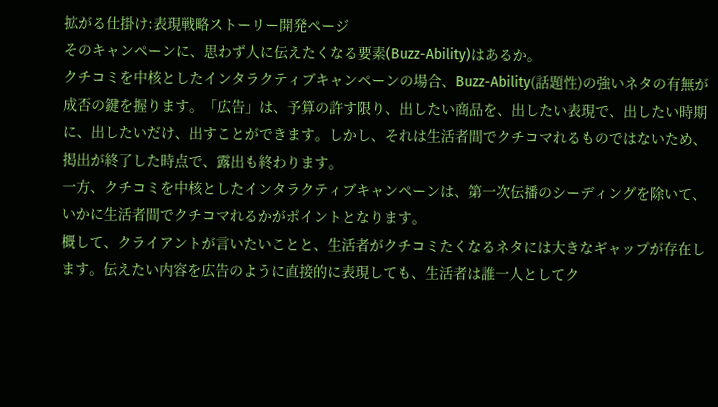拡がる仕掛け:表現戦略ストーリー開発ページ
そのキャンペーンに、思わず人に伝えたくなる要素(Buzz-Ability)はあるか。
クチコミを中核としたインタラクティブキャンペーンの場合、Buzz-Ability(話題性)の強いネタの有無が成否の鍵を握ります。「広告」は、予算の許す限り、出したい商品を、出したい表現で、出したい時期に、出したいだけ、出すことができます。しかし、それは生活者間でクチコマれるものではないため、掲出が終了した時点で、露出も終わります。
一方、クチコミを中核としたインタラクティブキャンペーンは、第一次伝播のシーディングを除いて、いかに生活者間でクチコマれるかがポイントとなります。
概して、クライアントが言いたいことと、生活者がクチコミたくなるネタには大きなギャップが存在します。伝えたい内容を広告のように直接的に表現しても、生活者は誰一人としてク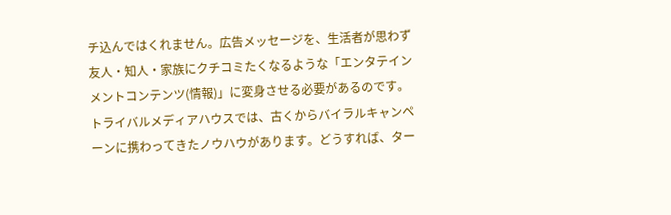チ込んではくれません。広告メッセージを、生活者が思わず友人・知人・家族にクチコミたくなるような「エンタテインメントコンテンツ(情報)」に変身させる必要があるのです。
トライバルメディアハウスでは、古くからバイラルキャンペーンに携わってきたノウハウがあります。どうすれば、ター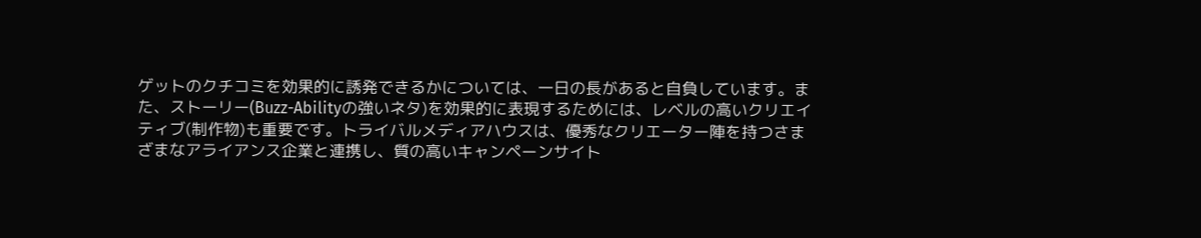ゲットのクチコミを効果的に誘発できるかについては、一日の長があると自負しています。また、ストーリー(Buzz-Abilityの強いネタ)を効果的に表現するためには、レベルの高いクリエイティブ(制作物)も重要です。トライバルメディアハウスは、優秀なクリエーター陣を持つさまざまなアライアンス企業と連携し、質の高いキャンペーンサイト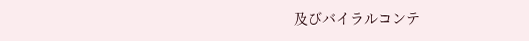及びバイラルコンテ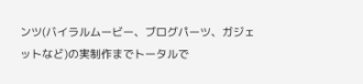ンツ(バイラルムービー、ブログパーツ、ガジェットなど)の実制作までトータルで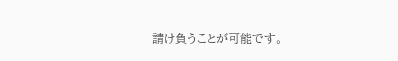請け負うことが可能です。